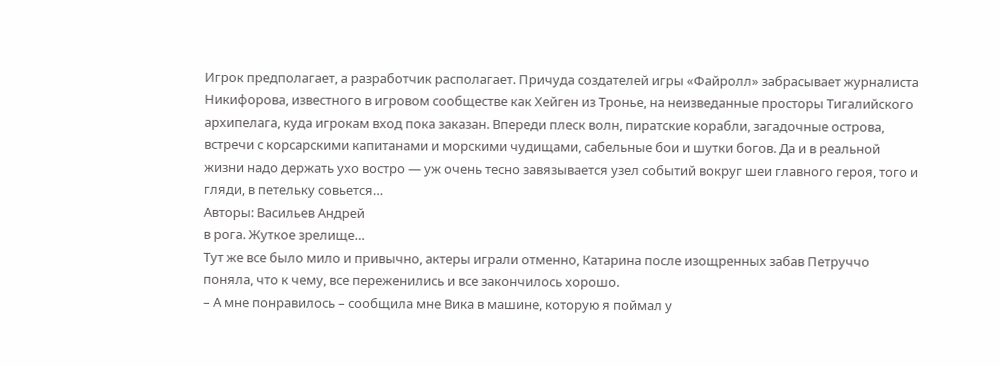Игрок предполагает, а разработчик располагает. Причуда создателей игры «Файролл» забрасывает журналиста Никифорова, известного в игровом сообществе как Хейген из Тронье, на неизведанные просторы Тигалийского архипелага, куда игрокам вход пока заказан. Впереди плеск волн, пиратские корабли, загадочные острова, встречи с корсарскими капитанами и морскими чудищами, сабельные бои и шутки богов. Да и в реальной жизни надо держать ухо востро — уж очень тесно завязывается узел событий вокруг шеи главного героя, того и гляди, в петельку совьется…
Авторы: Васильев Андрей
в рога. Жуткое зрелище…
Тут же все было мило и привычно, актеры играли отменно, Катарина после изощренных забав Петруччо поняла, что к чему, все переженились и все закончилось хорошо.
– А мне понравилось – сообщила мне Вика в машине, которую я поймал у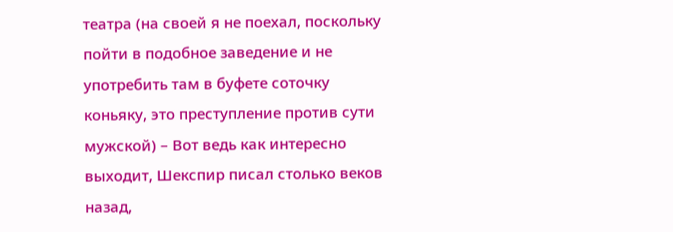театра (на своей я не поехал, поскольку пойти в подобное заведение и не употребить там в буфете соточку коньяку, это преступление против сути мужской) – Вот ведь как интересно выходит, Шекспир писал столько веков назад,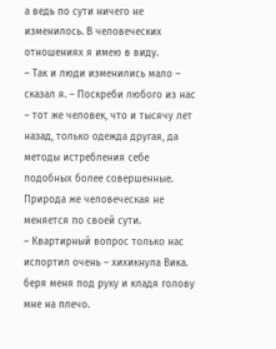а ведь по сути ничего не изменилось. В человеческих отношениях я имею в виду.
– Так и люди изменились мало – сказал я. – Поскреби любого из нас – тот же человек, что и тысячу лет назад, только одежда другая, да методы истребления себе подобных более совершенные. Природа же человеческая не меняется по своей сути.
– Квартирный вопрос только нас испортил очень – хихикнула Вика. беря меня под руку и кладя голову мне на плечо.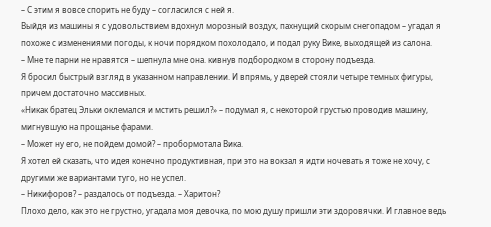– С этим я вовсе спорить не буду – согласился с ней я.
Выйдя из машины я с удовольствием вдохнул морозный воздух, пахнущий скорым снегопадом – угадал я похоже с изменениями погоды, к ночи порядком похолодало, и подал руку Вике, выходящей из салона.
– Мне те парни не нравятся – шепнула мне она. кивнув подбородком в сторону подъезда.
Я бросил быстрый взгляд в указанном направлении. И впрямь, у дверей стояли четыре темных фигуры, причем достаточно массивных.
«Никак братец Эльки оклемался и мстить решил?» – подумал я, с некоторой грустью проводив машину, мигнувшую на прощанье фарами.
– Может ну его, не пойдем домой? – пробормотала Вика.
Я хотел ей сказать, что идея конечно продуктивная, при это на вокзал я идти ночевать я тоже не хочу, с другими же вариантами туго, но не успел.
– Никифоров? – раздалось от подъезда. – Харитон?
Плохо дело, как это не грустно, угадала моя девочка, по мою душу пришли эти здоровячки. И главное ведь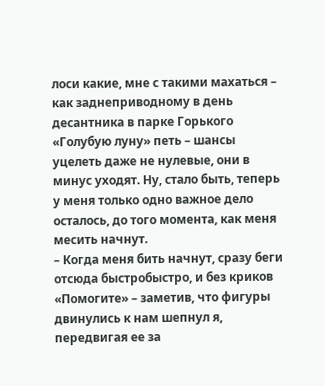лоси какие, мне с такими махаться – как заднеприводному в день десантника в парке Горького «Голубую луну» петь – шансы уцелеть даже не нулевые, они в минус уходят. Ну, стало быть, теперь у меня только одно важное дело осталось, до того момента, как меня месить начнут.
– Когда меня бить начнут, сразу беги отсюда быстробыстро, и без криков «Помогите» – заметив, что фигуры двинулись к нам шепнул я, передвигая ее за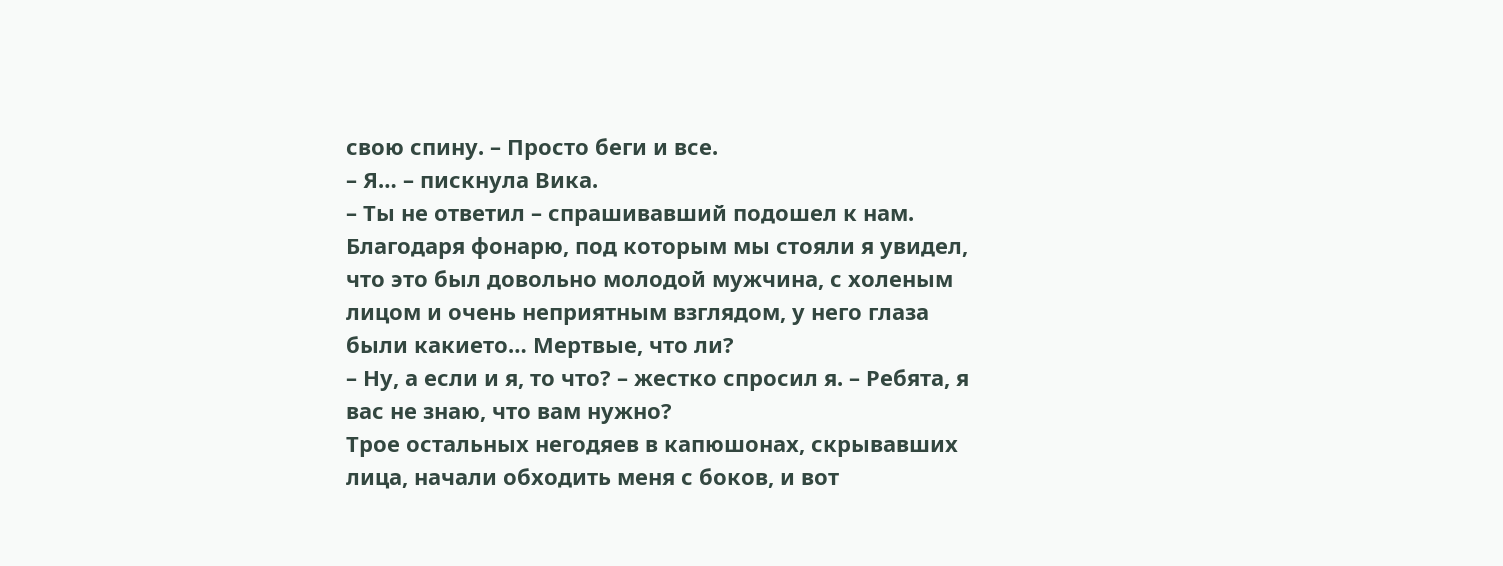свою спину. – Просто беги и все.
– Я… – пискнула Вика.
– Ты не ответил – спрашивавший подошел к нам. Благодаря фонарю, под которым мы стояли я увидел, что это был довольно молодой мужчина, с холеным лицом и очень неприятным взглядом, у него глаза были какието… Мертвые, что ли?
– Ну, а если и я, то что? – жестко спросил я. – Ребята, я вас не знаю, что вам нужно?
Трое остальных негодяев в капюшонах, скрывавших лица, начали обходить меня с боков, и вот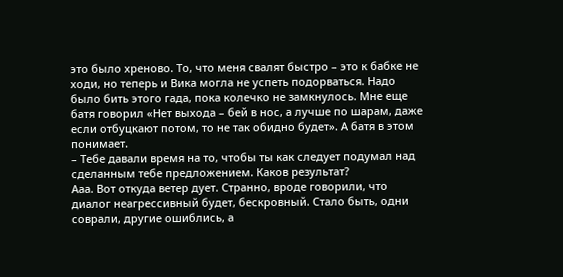это было хреново. То, что меня свалят быстро – это к бабке не ходи, но теперь и Вика могла не успеть подорваться. Надо было бить этого гада, пока колечко не замкнулось. Мне еще батя говорил «Нет выхода – бей в нос, а лучше по шарам, даже если отбуцкают потом, то не так обидно будет». А батя в этом понимает.
– Тебе давали время на то, чтобы ты как следует подумал над сделанным тебе предложением. Каков результат?
Ааа. Вот откуда ветер дует. Странно, вроде говорили, что диалог неагрессивный будет, бескровный. Стало быть, одни соврали, другие ошиблись, а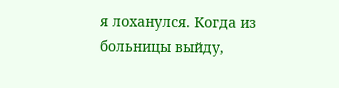я лоханулся. Когда из больницы выйду,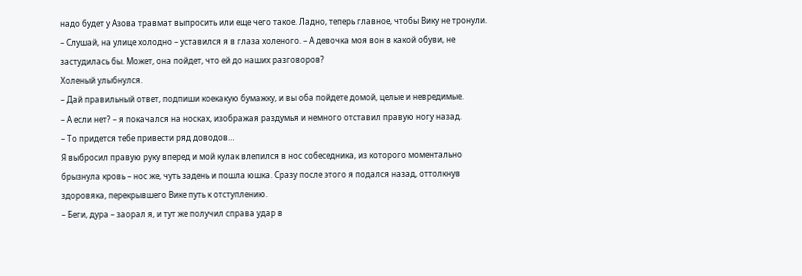надо будет у Азова травмат выпросить или еще чего такое. Ладно, теперь главное, чтобы Вику не тронули.
– Слушай, на улице холодно – уставился я в глаза холеного. – А девочка моя вон в какой обуви, не застудилась бы. Может, она пойдет, что ей до наших разговоров?
Холеный улыбнулся.
– Дай правильный ответ, подпиши коекакую бумажку, и вы оба пойдете домой, целые и невредимые.
– А если нет? – я покачался на носках, изображая раздумья и немного отставил правую ногу назад.
– То придется тебе привести ряд доводов…
Я выбросил правую руку вперед и мой кулак влепился в нос собеседника, из которого моментально брызнула кровь – нос же, чуть задень и пошла юшка. Сразу после этого я подался назад, оттолкнув здоровяка, перекрывшего Вике путь к отступлению.
– Беги, дура – заорал я, и тут же получил справа удар в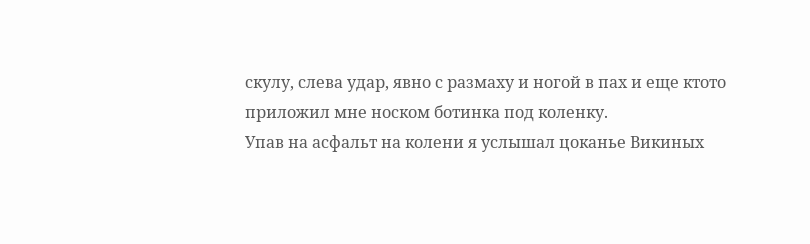скулу, слева удар, явно с размаху и ногой в пах и еще ктото приложил мне носком ботинка под коленку.
Упав на асфальт на колени я услышал цоканье Викиных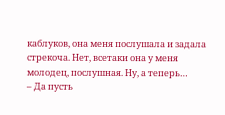каблуков, она меня послушала и задала стрекоча. Нет, всетаки она у меня молодец, послушная. Ну, а теперь…
– Да пусть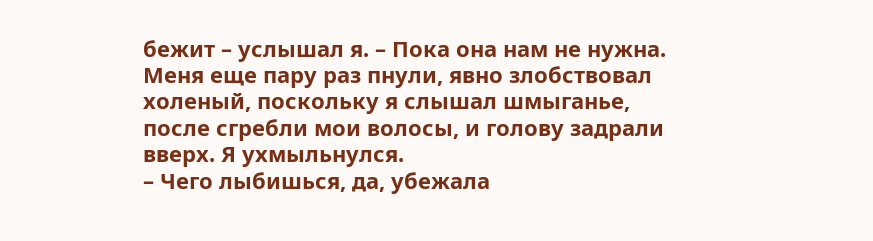бежит – услышал я. – Пока она нам не нужна.
Меня еще пару раз пнули, явно злобствовал холеный, поскольку я слышал шмыганье, после сгребли мои волосы, и голову задрали вверх. Я ухмыльнулся.
– Чего лыбишься, да, убежала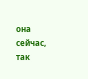она сейчас, так